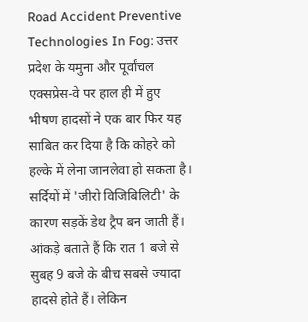Road Accident Preventive Technologies In Fog: उत्तर प्रदेश के यमुना और पूर्वांचल एक्सप्रेस-वे पर हाल ही में हुए भीषण हादसों ने एक बार फिर यह साबित कर दिया है कि कोहरे को हल्के में लेना जानलेवा हो सकता है। सर्दियों में 'जीरो विजिबिलिटी' के कारण सड़कें डेथ ट्रैप बन जाती हैं। आंकड़े बताते हैं कि रात 1 बजे से सुबह 9 बजे के बीच सबसे ज्यादा हादसे होते हैं। लेकिन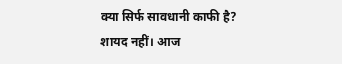क्या सिर्फ सावधानी काफी है? शायद नहीं। आज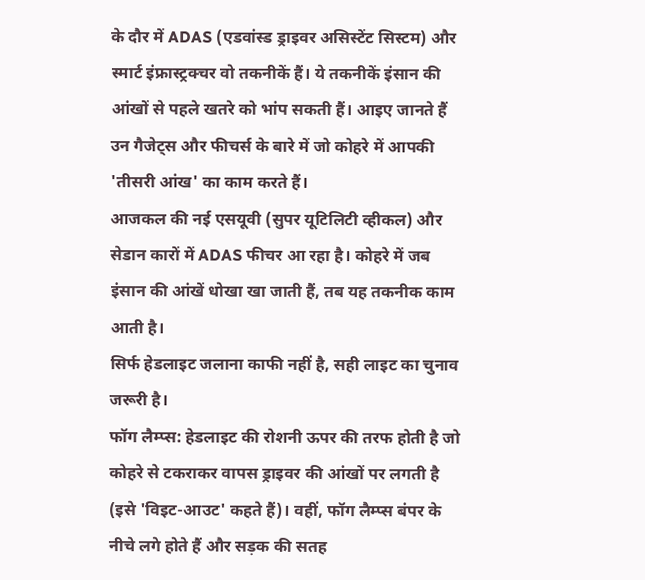के दौर में ADAS (एडवांस्ड ड्राइवर असिस्टेंट सिस्टम) और स्मार्ट इंफ्रास्ट्रक्चर वो तकनीकें हैं। ये तकनीकें इंसान की आंखों से पहले खतरे को भांप सकती हैं। आइए जानते हैं उन गैजेट्स और फीचर्स के बारे में जो कोहरे में आपकी 'तीसरी आंख' का काम करते हैं।
आजकल की नई एसयूवी (सुपर यूटिलिटी व्हीकल) और सेडान कारों में ADAS फीचर आ रहा है। कोहरे में जब इंसान की आंखें धोखा खा जाती हैं, तब यह तकनीक काम आती है।
सिर्फ हेडलाइट जलाना काफी नहीं है, सही लाइट का चुनाव जरूरी है।
फॉग लैम्प्स: हेडलाइट की रोशनी ऊपर की तरफ होती है जो कोहरे से टकराकर वापस ड्राइवर की आंखों पर लगती है (इसे 'विइट-आउट' कहते हैं)। वहीं, फॉग लैम्प्स बंपर के नीचे लगे होते हैं और सड़क की सतह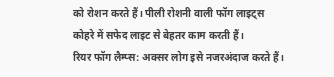को रोशन करते हैं। पीली रोशनी वाली फॉग लाइट्स कोहरे में सफेद लाइट से बेहतर काम करती हैं।
रियर फॉग लैम्प्स: अक्सर लोग इसे नजरअंदाज करते हैं।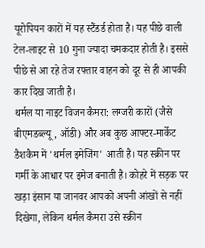यूरोपियन कारों में यह स्टैंडर्ड होता है। यह पीछे वाली टेल-लाइट से 10 गुना ज्यादा चमकदार होती है। इससे पीछे से आ रहे तेज रफ्तार वाहन को दूर से ही आपकी कार दिख जाती है।
थर्मल या नाइट विजन कैमरा: लग्जरी कारों (जैसे बीएमडब्ल्यू, ऑडी) और अब कुछ आफ्टर-मार्केट डैशकैम में 'थर्मल इमेजिंग' आती है। यह स्क्रीन पर गर्मी के आधार पर इमेज बनाती है। कोहरे में सड़क पर खड़ा इंसान या जानवर आपको अपनी आंखों से नहीं दिखेगा, लेकिन थर्मल कैमरा उसे स्क्रीन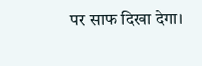पर साफ दिखा देगा।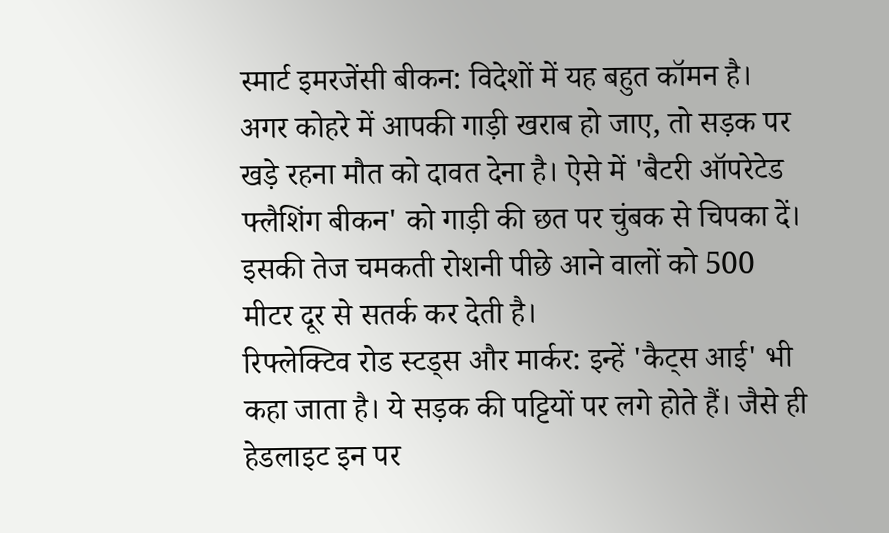स्मार्ट इमरजेंसी बीकन: विदेशों में यह बहुत कॉमन है। अगर कोहरे में आपकी गाड़ी खराब हो जाए, तो सड़क पर खड़े रहना मौत को दावत देना है। ऐसे में 'बैटरी ऑपरेटेड फ्लैशिंग बीकन' को गाड़ी की छत पर चुंबक से चिपका दें। इसकी तेज चमकती रोशनी पीछे आने वालों को 500 मीटर दूर से सतर्क कर देती है।
रिफ्लेक्टिव रोड स्टड्स और मार्कर: इन्हें 'कैट्स आई' भी कहा जाता है। ये सड़क की पट्टियों पर लगे होते हैं। जैसे ही हेडलाइट इन पर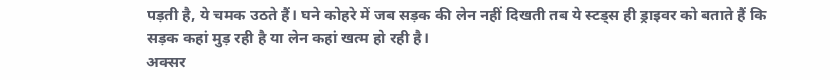पड़ती है, ये चमक उठते हैं। घने कोहरे में जब सड़क की लेन नहीं दिखती तब ये स्टड्स ही ड्राइवर को बताते हैं कि सड़क कहां मुड़ रही है या लेन कहां खत्म हो रही है।
अक्सर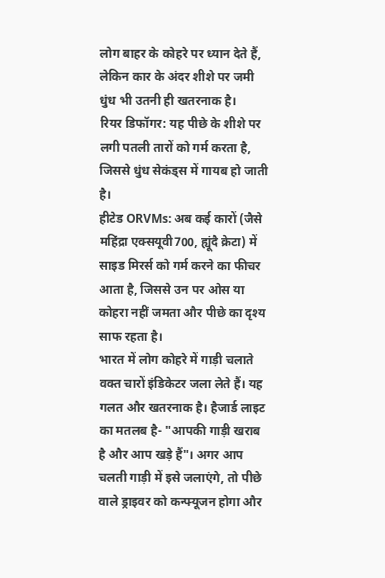लोग बाहर के कोहरे पर ध्यान देते हैं, लेकिन कार के अंदर शीशे पर जमी धुंध भी उतनी ही खतरनाक है।
रियर डिफॉगर: यह पीछे के शीशे पर लगी पतली तारों को गर्म करता है, जिससे धुंध सेकंड्स में गायब हो जाती है।
हीटेड ORVMs: अब कई कारों (जैसे महिंद्रा एक्सयूवी700, ह्यूंदै क्रेटा) में साइड मिरर्स को गर्म करने का फीचर आता है, जिससे उन पर ओस या कोहरा नहीं जमता और पीछे का दृश्य साफ रहता है।
भारत में लोग कोहरे में गाड़ी चलाते वक्त चारों इंडिकेटर जला लेते हैं। यह गलत और खतरनाक है। हैजार्ड लाइट का मतलब है- "आपकी गाड़ी खराब है और आप खड़े हैं"। अगर आप चलती गाड़ी में इसे जलाएंगे, तो पीछे वाले ड्राइवर को कन्फ्यूजन होगा और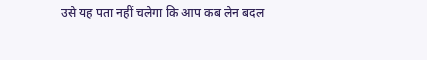उसे यह पता नहीं चलेगा कि आप कब लेन बदल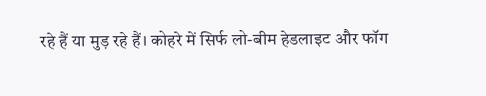रहे हैं या मुड़ रहे हैं। कोहरे में सिर्फ लो-बीम हेडलाइट और फॉग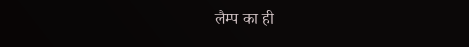लैम्प का ही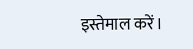इस्तेमाल करें।